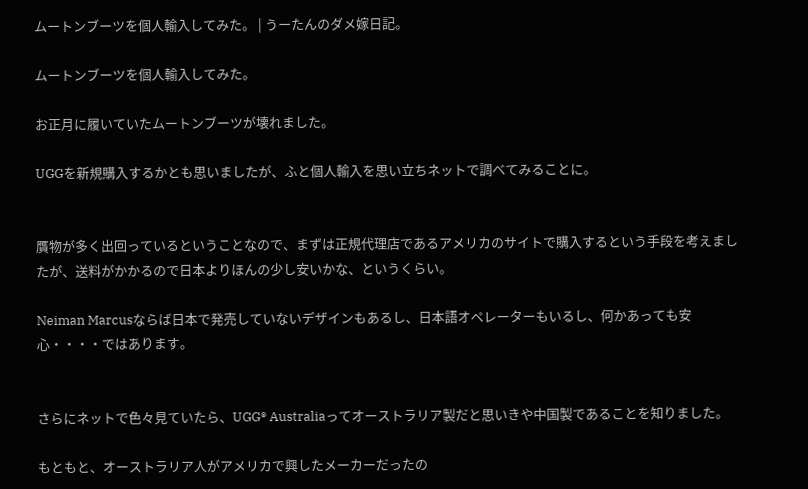ムートンブーツを個人輸入してみた。 | うーたんのダメ嫁日記。

ムートンブーツを個人輸入してみた。

お正月に履いていたムートンブーツが壊れました。

UGGを新規購入するかとも思いましたが、ふと個人輸入を思い立ちネットで調べてみることに。


贋物が多く出回っているということなので、まずは正規代理店であるアメリカのサイトで購入するという手段を考えましたが、送料がかかるので日本よりほんの少し安いかな、というくらい。

Neiman Marcusならば日本で発売していないデザインもあるし、日本語オペレーターもいるし、何かあっても安心・・・・ではあります。


さらにネットで色々見ていたら、UGG® Australiaってオーストラリア製だと思いきや中国製であることを知りました。

もともと、オーストラリア人がアメリカで興したメーカーだったの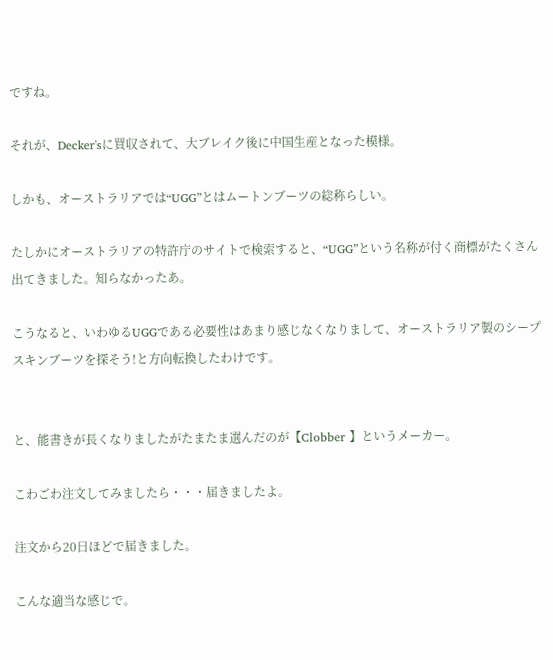ですね。

それが、Decker'sに買収されて、大ブレイク後に中国生産となった模様。

しかも、オーストラリアでは“UGG”とはムートンブーツの総称らしい。

たしかにオーストラリアの特許庁のサイトで検索すると、“UGG”という名称が付く商標がたくさん出てきました。知らなかったあ。

こうなると、いわゆるUGGである必要性はあまり感じなくなりまして、オーストラリア製のシープスキンブーツを探そう!と方向転換したわけです。


と、能書きが長くなりましたがたまたま選んだのが【Clobber 】というメーカー。

こわごわ注文してみましたら・・・届きましたよ。

注文から20日ほどで届きました。

こんな適当な感じで。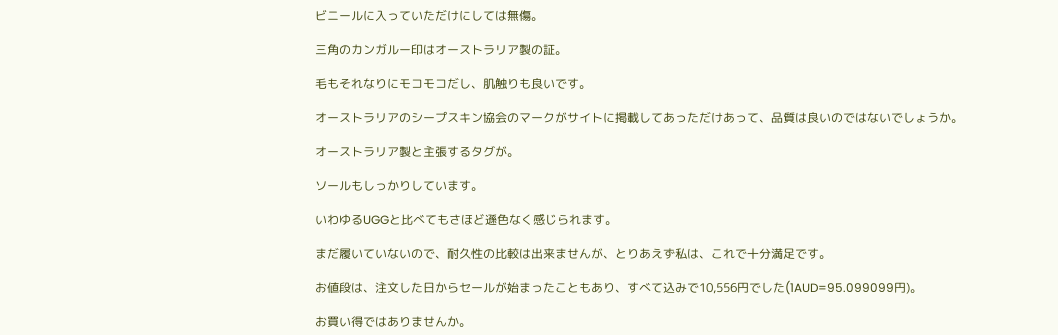ビニールに入っていただけにしては無傷。

三角のカンガルー印はオーストラリア製の証。

毛もそれなりにモコモコだし、肌触りも良いです。

オーストラリアのシープスキン協会のマークがサイトに掲載してあっただけあって、品質は良いのではないでしょうか。

オーストラリア製と主張するタグが。

ソールもしっかりしています。

いわゆるUGGと比べてもさほど遜色なく感じられます。

まだ履いていないので、耐久性の比較は出来ませんが、とりあえず私は、これで十分満足です。

お値段は、注文した日からセールが始まったこともあり、すべて込みで10,556円でした(1AUD=95.099099円)。

お買い得ではありませんか。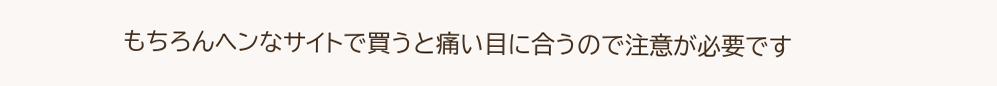もちろんヘンなサイトで買うと痛い目に合うので注意が必要です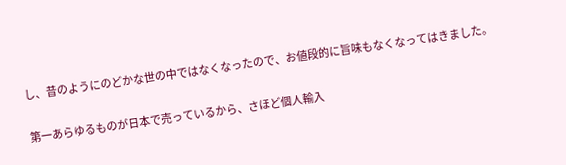し、昔のようにのどかな世の中ではなくなったので、お値段的に旨味もなくなってはきました。

第一あらゆるものが日本で売っているから、さほど個人輸入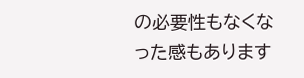の必要性もなくなった感もあります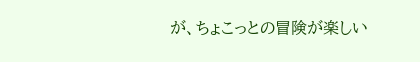が、ちょこっとの冒険が楽しい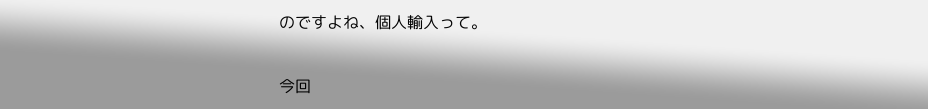のですよね、個人輸入って。

今回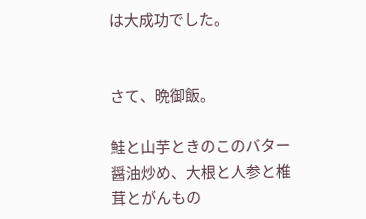は大成功でした。


さて、晩御飯。

鮭と山芋ときのこのバター醤油炒め、大根と人参と椎茸とがんもの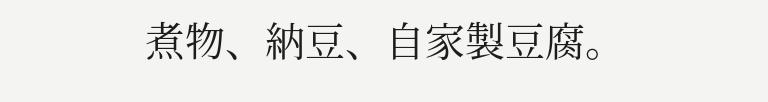煮物、納豆、自家製豆腐。